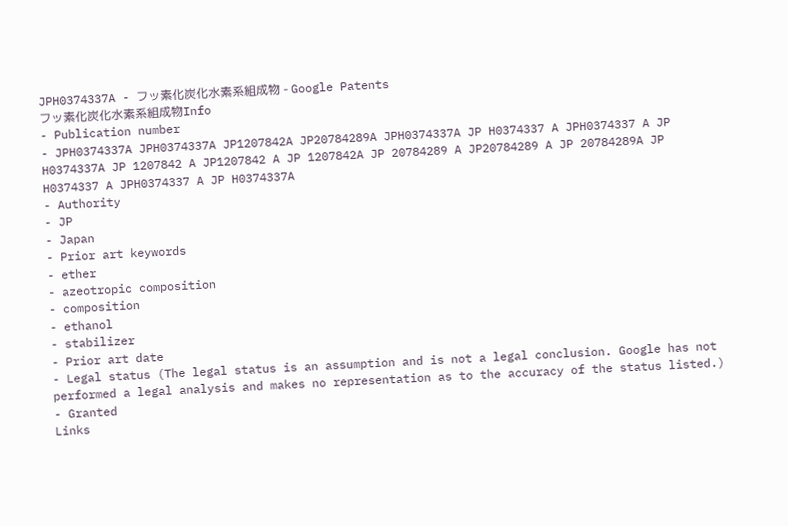JPH0374337A - フッ素化炭化水素系組成物 - Google Patents
フッ素化炭化水素系組成物Info
- Publication number
- JPH0374337A JPH0374337A JP1207842A JP20784289A JPH0374337A JP H0374337 A JPH0374337 A JP H0374337A JP 1207842 A JP1207842 A JP 1207842A JP 20784289 A JP20784289 A JP 20784289A JP H0374337 A JPH0374337 A JP H0374337A
- Authority
- JP
- Japan
- Prior art keywords
- ether
- azeotropic composition
- composition
- ethanol
- stabilizer
- Prior art date
- Legal status (The legal status is an assumption and is not a legal conclusion. Google has not performed a legal analysis and makes no representation as to the accuracy of the status listed.)
- Granted
Links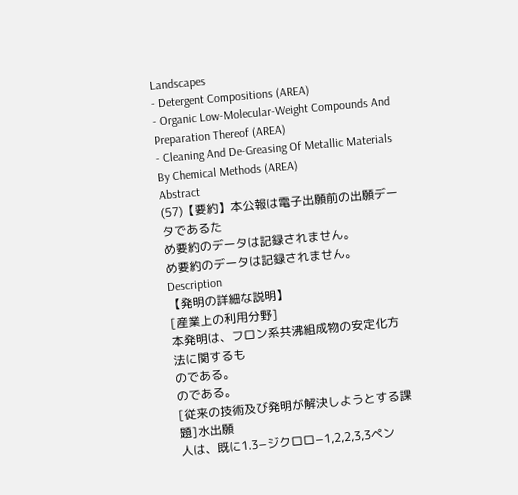Landscapes
- Detergent Compositions (AREA)
- Organic Low-Molecular-Weight Compounds And Preparation Thereof (AREA)
- Cleaning And De-Greasing Of Metallic Materials By Chemical Methods (AREA)
Abstract
(57)【要約】本公報は電子出願前の出願データであるた
め要約のデータは記録されません。
め要約のデータは記録されません。
Description
【発明の詳細な説明】
[産業上の利用分野]
本発明は、フロン系共沸組成物の安定化方法に関するも
のである。
のである。
[従来の技術及び発明が解決しようとする課題]水出願
人は、既に1.3−ジクロロ−1,2,2,3,3ペン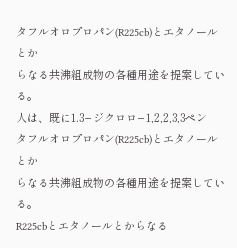タフルオロプロパン(R225cb)とエタノールとか
らなる共沸組成物の各種用途を提案している。
人は、既に1.3−ジクロロ−1,2,2,3,3ペン
タフルオロプロパン(R225cb)とエタノールとか
らなる共沸組成物の各種用途を提案している。
R225cbとエタノールとからなる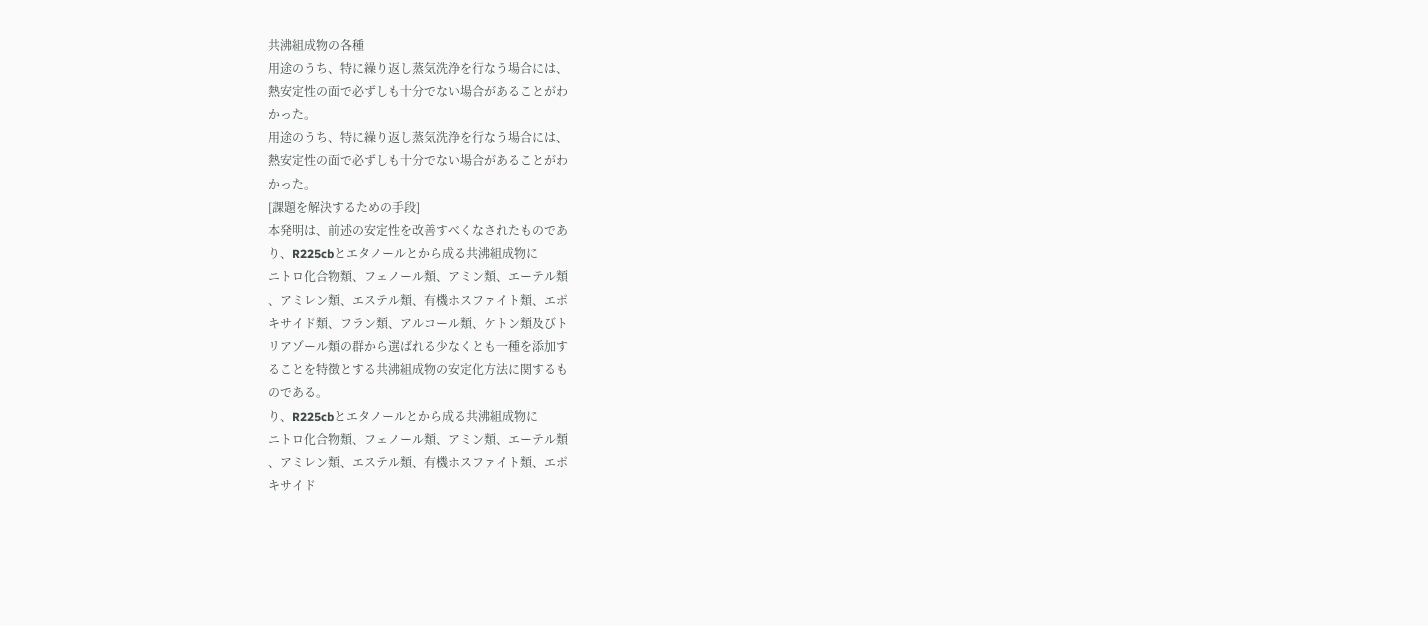共沸組成物の各種
用途のうち、特に繰り返し蒸気洗浄を行なう場合には、
熱安定性の面で必ずしも十分でない場合があることがわ
かった。
用途のうち、特に繰り返し蒸気洗浄を行なう場合には、
熱安定性の面で必ずしも十分でない場合があることがわ
かった。
[課題を解決するための手段]
本発明は、前述の安定性を改善すべくなされたものであ
り、R225cbとエタノールとから成る共沸組成物に
ニトロ化合物類、フェノール類、アミン類、エーテル類
、アミレン類、エステル類、有機ホスファイト類、エポ
キサイド類、フラン類、アルコール類、ケトン類及びト
リアゾール類の群から選ばれる少なくとも一種を添加す
ることを特徴とする共沸組成物の安定化方法に関するも
のである。
り、R225cbとエタノールとから成る共沸組成物に
ニトロ化合物類、フェノール類、アミン類、エーテル類
、アミレン類、エステル類、有機ホスファイト類、エポ
キサイド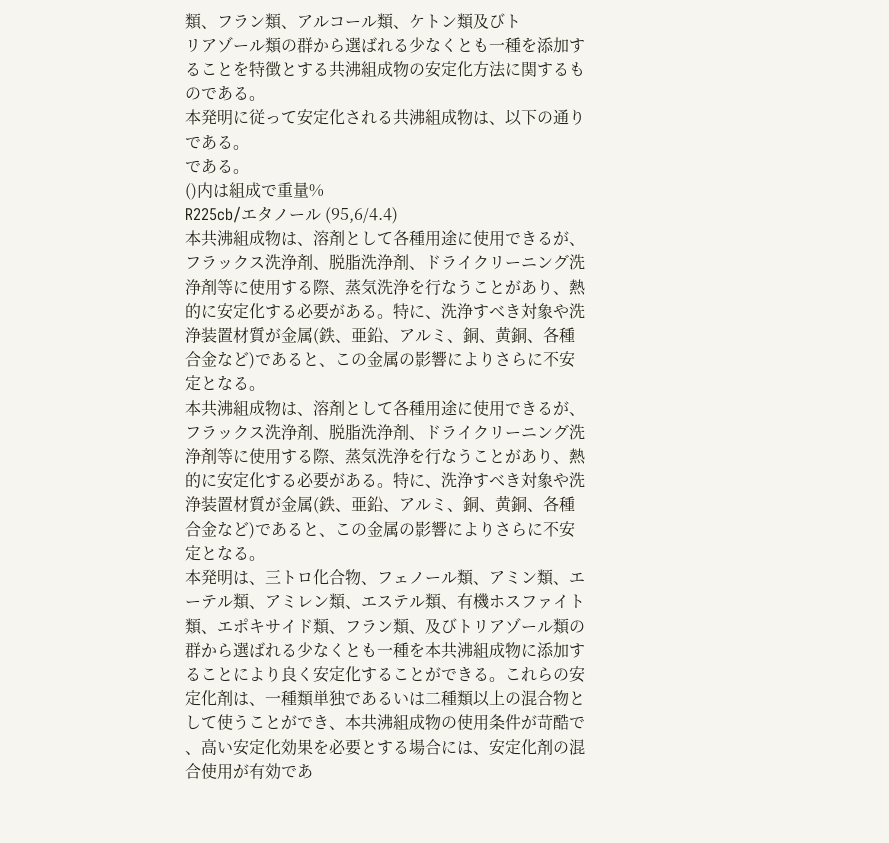類、フラン類、アルコール類、ケトン類及びト
リアゾール類の群から選ばれる少なくとも一種を添加す
ることを特徴とする共沸組成物の安定化方法に関するも
のである。
本発明に従って安定化される共沸組成物は、以下の通り
である。
である。
()内は組成で重量%
R225cb/エタノール (95,6/4.4)
本共沸組成物は、溶剤として各種用途に使用できるが、
フラックス洗浄剤、脱脂洗浄剤、ドライクリーニング洗
浄剤等に使用する際、蒸気洗浄を行なうことがあり、熱
的に安定化する必要がある。特に、洗浄すべき対象や洗
浄装置材質が金属(鉄、亜鉛、アルミ、銅、黄銅、各種
合金など)であると、この金属の影響によりさらに不安
定となる。
本共沸組成物は、溶剤として各種用途に使用できるが、
フラックス洗浄剤、脱脂洗浄剤、ドライクリーニング洗
浄剤等に使用する際、蒸気洗浄を行なうことがあり、熱
的に安定化する必要がある。特に、洗浄すべき対象や洗
浄装置材質が金属(鉄、亜鉛、アルミ、銅、黄銅、各種
合金など)であると、この金属の影響によりさらに不安
定となる。
本発明は、三トロ化合物、フェノール類、アミン類、エ
ーテル類、アミレン類、エステル類、有機ホスファイト
類、エポキサイド類、フラン類、及びトリアゾール類の
群から選ばれる少なくとも一種を本共沸組成物に添加す
ることにより良く安定化することができる。これらの安
定化剤は、一種類単独であるいは二種類以上の混合物と
して使うことができ、本共沸組成物の使用条件が苛酷で
、高い安定化効果を必要とする場合には、安定化剤の混
合使用が有効であ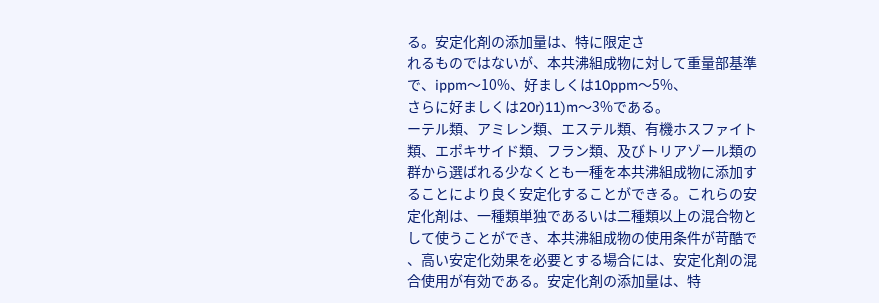る。安定化剤の添加量は、特に限定さ
れるものではないが、本共沸組成物に対して重量部基準
で、ippm〜10%、好ましくは10ppm〜5%、
さらに好ましくは20r)11)m〜3%である。
ーテル類、アミレン類、エステル類、有機ホスファイト
類、エポキサイド類、フラン類、及びトリアゾール類の
群から選ばれる少なくとも一種を本共沸組成物に添加す
ることにより良く安定化することができる。これらの安
定化剤は、一種類単独であるいは二種類以上の混合物と
して使うことができ、本共沸組成物の使用条件が苛酷で
、高い安定化効果を必要とする場合には、安定化剤の混
合使用が有効である。安定化剤の添加量は、特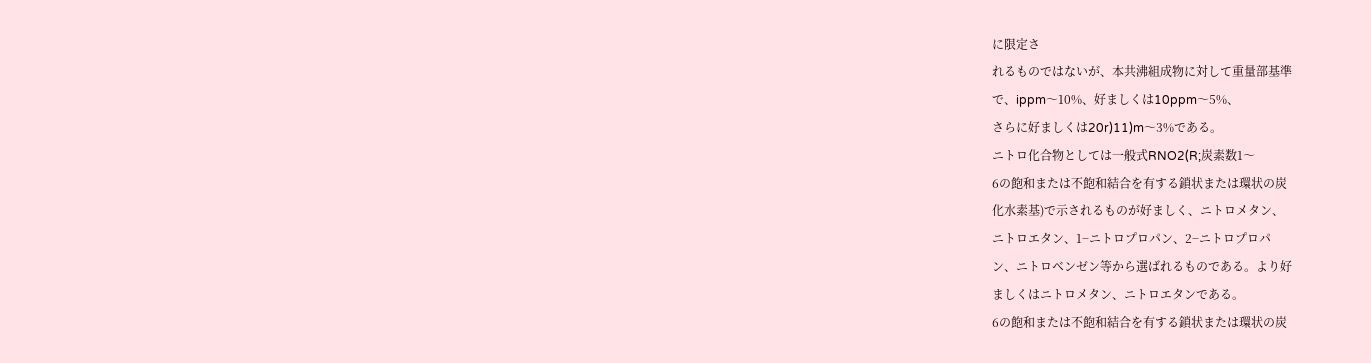に限定さ
れるものではないが、本共沸組成物に対して重量部基準
で、ippm〜10%、好ましくは10ppm〜5%、
さらに好ましくは20r)11)m〜3%である。
ニトロ化合物としては一般式RNO2(R;炭素数1〜
6の飽和または不飽和結合を有する鎖状または環状の炭
化水素基)で示されるものが好ましく、ニトロメタン、
ニトロエタン、1−ニトロプロパン、2−ニトロプロパ
ン、ニトロベンゼン等から選ばれるものである。より好
ましくはニトロメタン、ニトロエタンである。
6の飽和または不飽和結合を有する鎖状または環状の炭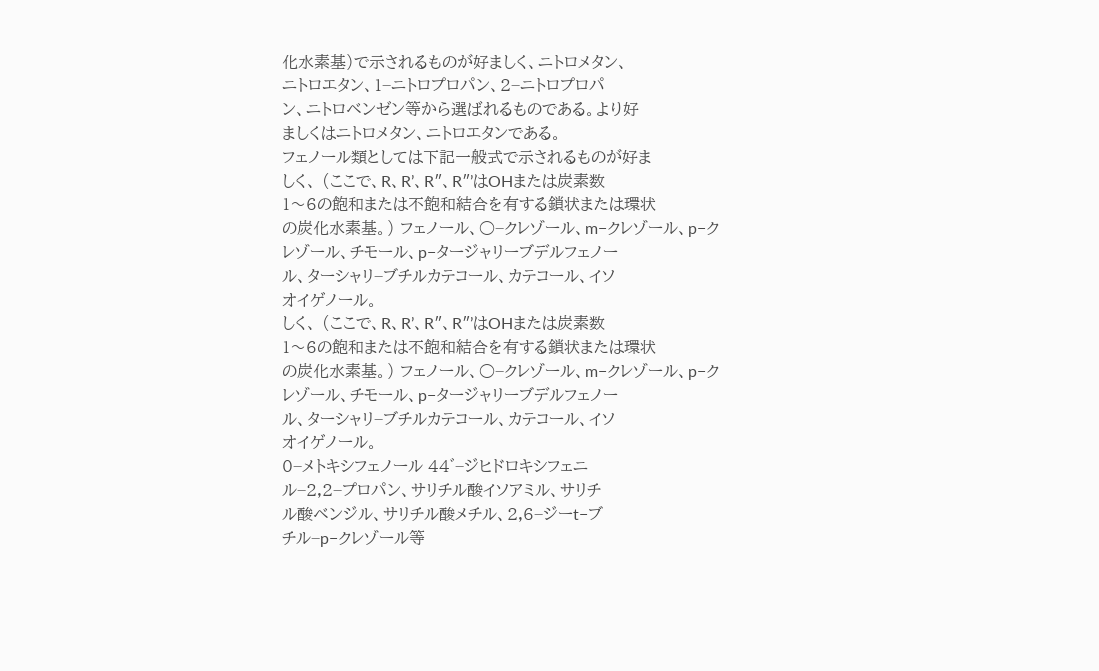化水素基)で示されるものが好ましく、ニトロメタン、
ニトロエタン、1−ニトロプロパン、2−ニトロプロパ
ン、ニトロベンゼン等から選ばれるものである。より好
ましくはニトロメタン、ニトロエタンである。
フェノール類としては下記一般式で示されるものが好ま
しく、 (ここで、R、R’、R″、R″’はOHまたは炭素数
1〜6の飽和または不飽和結合を有する鎖状または環状
の炭化水素基。) フェノール、○−クレゾール、m−クレゾール、p−ク
レゾール、チモール、p−タージャリーブデルフェノー
ル、ターシャリ−ブチルカテコール、カテコール、イソ
オイゲノール。
しく、 (ここで、R、R’、R″、R″’はOHまたは炭素数
1〜6の飽和または不飽和結合を有する鎖状または環状
の炭化水素基。) フェノール、○−クレゾール、m−クレゾール、p−ク
レゾール、チモール、p−タージャリーブデルフェノー
ル、ターシャリ−ブチルカテコール、カテコール、イソ
オイゲノール。
0−メトキシフェノール 44゛−ジヒドロキシフェニ
ル−2,2−プロパン、サリチル酸イソアミル、サリチ
ル酸ベンジル、サリチル酸メチル、2,6−ジーt−ブ
チル−p−クレゾール等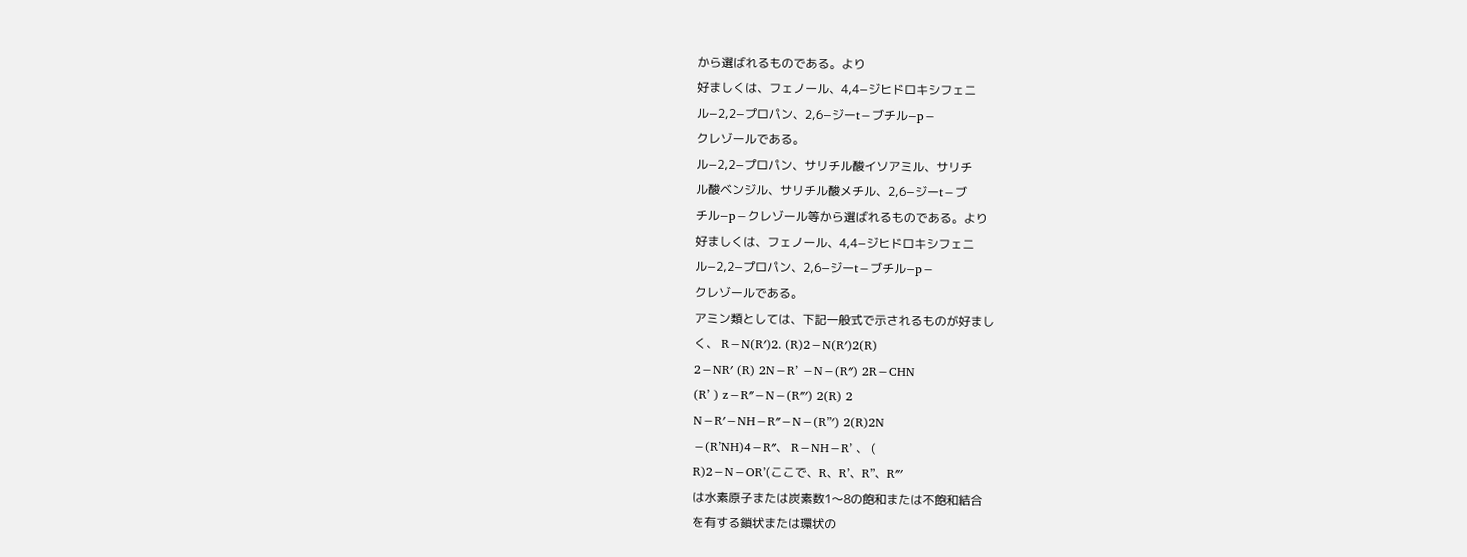から選ばれるものである。より
好ましくは、フェノール、4,4−ジヒドロキシフェニ
ル−2,2−プロパン、2,6−ジーt−ブチル−p−
クレゾールである。
ル−2,2−プロパン、サリチル酸イソアミル、サリチ
ル酸ベンジル、サリチル酸メチル、2,6−ジーt−ブ
チル−p−クレゾール等から選ばれるものである。より
好ましくは、フェノール、4,4−ジヒドロキシフェニ
ル−2,2−プロパン、2,6−ジーt−ブチル−p−
クレゾールである。
アミン類としては、下記一般式で示されるものが好まし
く、 R−N(R′)2. (R)2−N(R′)2(R)
2−NR′ (R) 2N−R’ −N−(R″) 2R−CHN
(R’ ) z−R″−N−(R″′) 2(R) 2
N−R′−NH−R″−N−(R”′) 2(R)2N
−(R’NH)4−R″、 R−NH−R’ 、 (
R)2−N−OR’(ここで、R、R’、R”、R″′
は水素原子または炭素数1〜8の飽和または不飽和結合
を有する鎖状または環状の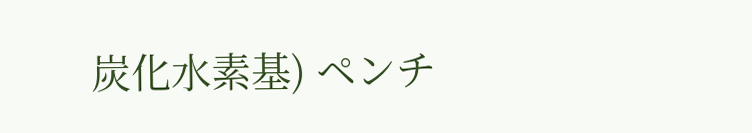炭化水素基) ペンチ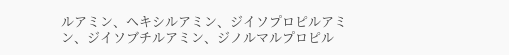ルアミン、ヘキシルアミン、ジイソプロピルアミ
ン、ジイソブチルアミン、ジノルマルプロピル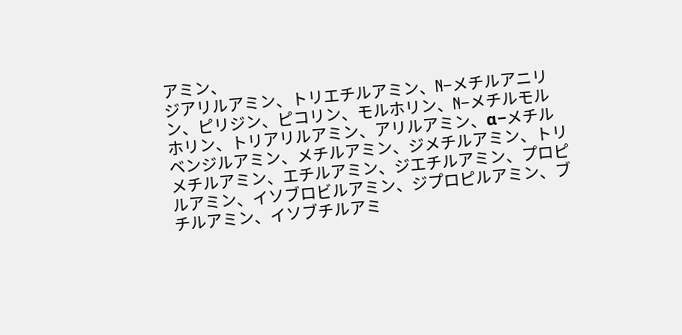アミン、
ジアリルアミン、トリエチルアミン、N−メチルアニリ
ン、ピリジン、ピコリン、モルホリン、N−メチルモル
ホリン、トリアリルアミン、アリルアミン、α−メチル
ベンジルアミン、メチルアミン、ジメチルアミン、トリ
メチルアミン、エチルアミン、ジエチルアミン、プロピ
ルアミン、イソブロビルアミン、ジプロピルアミン、ブ
チルアミン、イソブチルアミ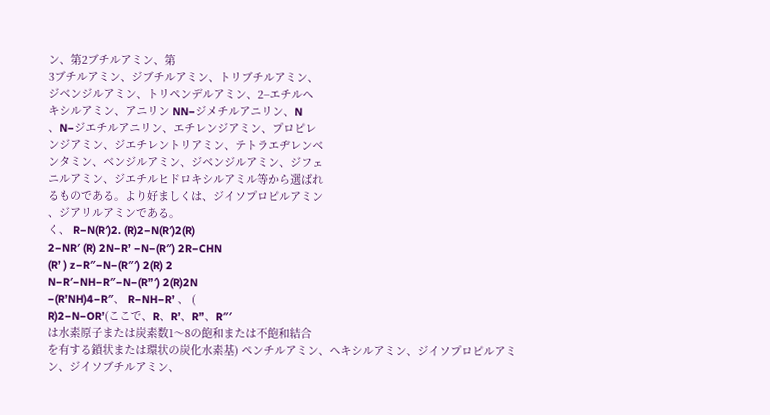ン、第2ブチルアミン、第
3ブチルアミン、ジブチルアミン、トリブチルアミン、
ジベンジルアミン、トリペンデルアミン、2−エチルヘ
キシルアミン、アニリン NN−ジメチルアニリン、N
、N−ジエチルアニリン、エチレンジアミン、プロピレ
ンジアミン、ジエチレントリアミン、テトラエヂレンベ
ンタミン、ベンジルアミン、ジベンジルアミン、ジフェ
ニルアミン、ジエチルヒドロキシルアミル等から選ばれ
るものである。より好ましくは、ジイソプロピルアミン
、ジアリルアミンである。
く、 R−N(R′)2. (R)2−N(R′)2(R)
2−NR′ (R) 2N−R’ −N−(R″) 2R−CHN
(R’ ) z−R″−N−(R″′) 2(R) 2
N−R′−NH−R″−N−(R”′) 2(R)2N
−(R’NH)4−R″、 R−NH−R’ 、 (
R)2−N−OR’(ここで、R、R’、R”、R″′
は水素原子または炭素数1〜8の飽和または不飽和結合
を有する鎖状または環状の炭化水素基) ペンチルアミン、ヘキシルアミン、ジイソプロピルアミ
ン、ジイソブチルアミン、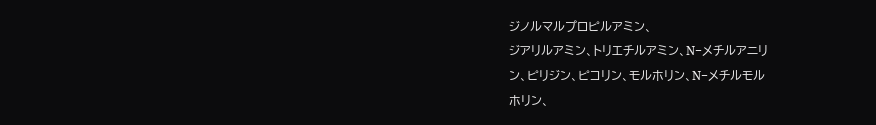ジノルマルプロピルアミン、
ジアリルアミン、トリエチルアミン、N−メチルアニリ
ン、ピリジン、ピコリン、モルホリン、N−メチルモル
ホリン、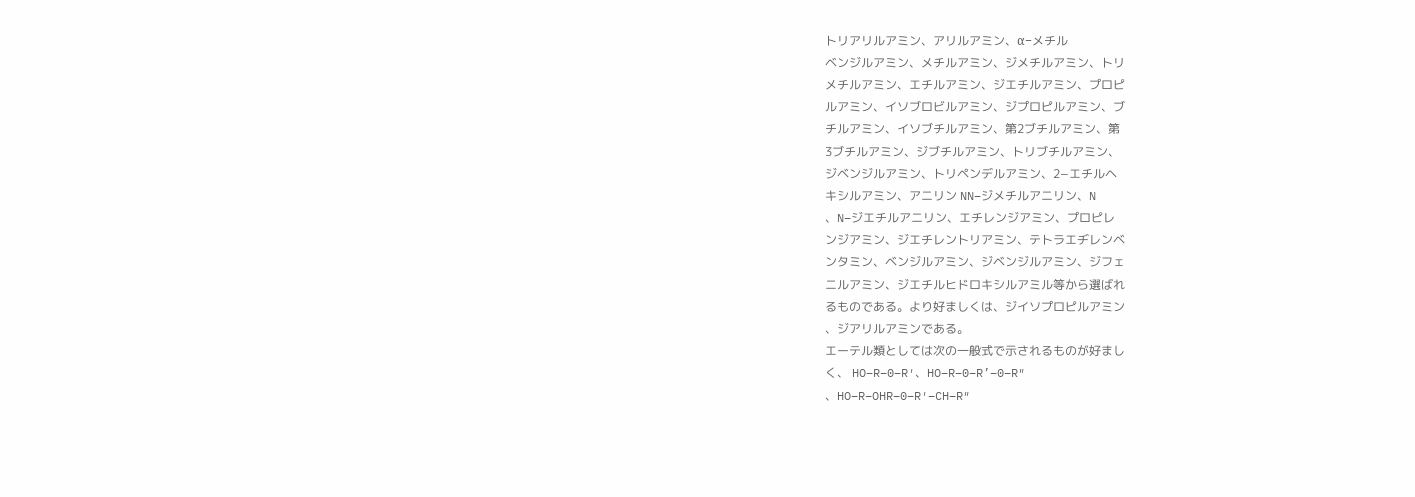トリアリルアミン、アリルアミン、α−メチル
ベンジルアミン、メチルアミン、ジメチルアミン、トリ
メチルアミン、エチルアミン、ジエチルアミン、プロピ
ルアミン、イソブロビルアミン、ジプロピルアミン、ブ
チルアミン、イソブチルアミン、第2ブチルアミン、第
3ブチルアミン、ジブチルアミン、トリブチルアミン、
ジベンジルアミン、トリペンデルアミン、2−エチルヘ
キシルアミン、アニリン NN−ジメチルアニリン、N
、N−ジエチルアニリン、エチレンジアミン、プロピレ
ンジアミン、ジエチレントリアミン、テトラエヂレンベ
ンタミン、ベンジルアミン、ジベンジルアミン、ジフェ
ニルアミン、ジエチルヒドロキシルアミル等から選ばれ
るものである。より好ましくは、ジイソプロピルアミン
、ジアリルアミンである。
エーテル類としては次の一般式で示されるものが好まし
く、 HO−R−0−R′、HO−R−0−R’−0−R″
、HO−R−OHR−0−R′−CH−R″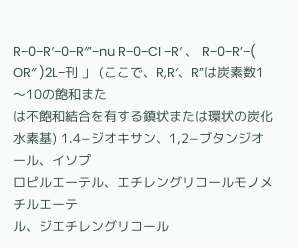R−0−R′−0−R″’−nu R−0−CI −R′ 、 R−0−R’−(
OR″ )2L−刊 」 (ここで、R,R′、R”は炭素数1〜10の飽和また
は不飽和結合を有する鎮状または環状の炭化水素基) 1.4−ジオキサン、1,2−ブタンジオール、イソプ
ロピルエーテル、エチレングリコールモノメチルエーテ
ル、ジエチレングリコール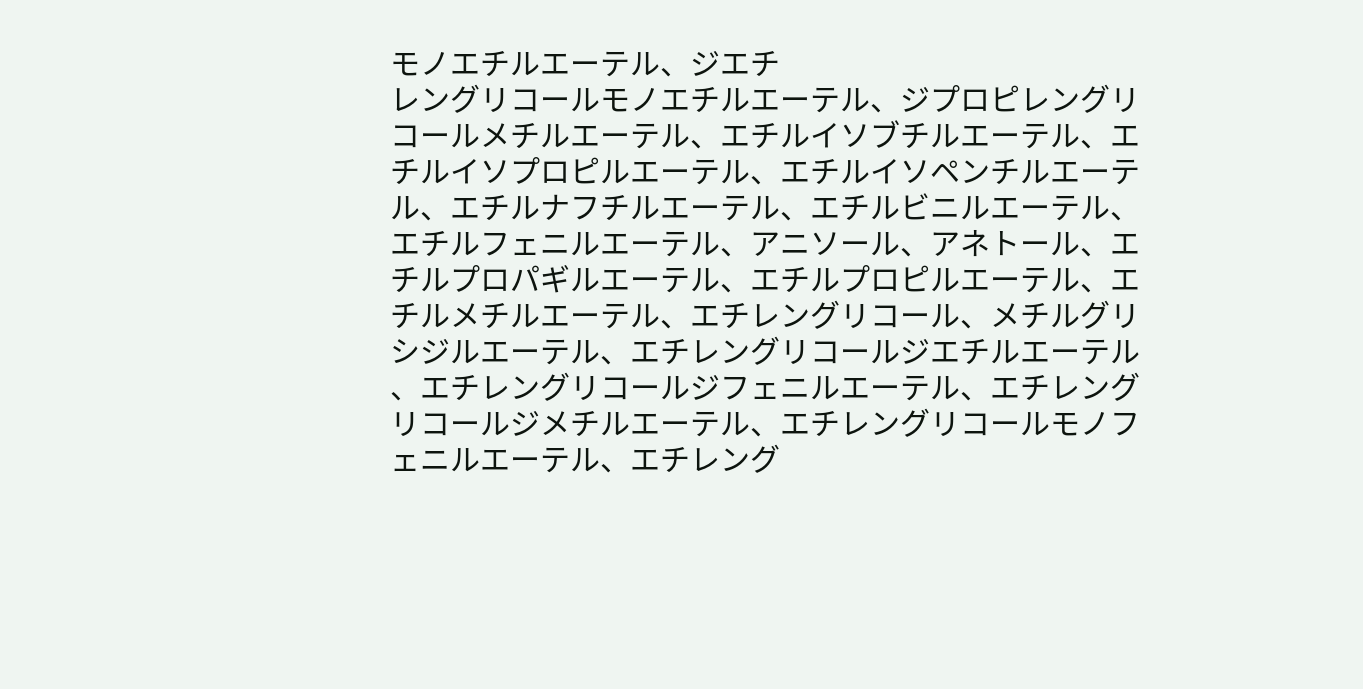モノエチルエーテル、ジエチ
レングリコールモノエチルエーテル、ジプロピレングリ
コールメチルエーテル、エチルイソブチルエーテル、エ
チルイソプロピルエーテル、エチルイソペンチルエーテ
ル、エチルナフチルエーテル、エチルビニルエーテル、
エチルフェニルエーテル、アニソール、アネトール、エ
チルプロパギルエーテル、エチルプロピルエーテル、エ
チルメチルエーテル、エチレングリコール、メチルグリ
シジルエーテル、エチレングリコールジエチルエーテル
、エチレングリコールジフェニルエーテル、エチレング
リコールジメチルエーテル、エチレングリコールモノフ
ェニルエーテル、エチレング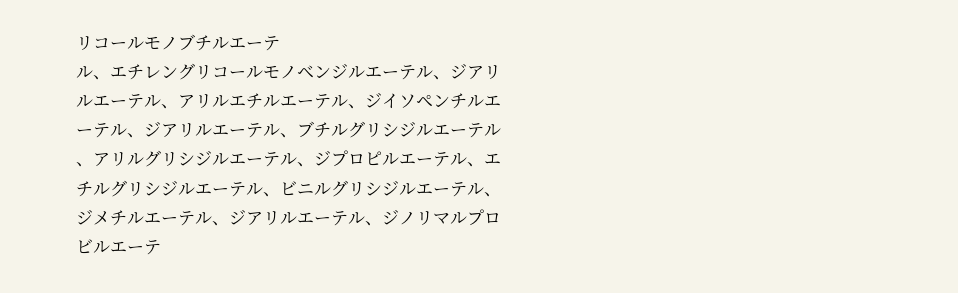リコールモノブチルエーテ
ル、エチレングリコールモノベンジルエーテル、ジアリ
ルエーテル、アリルエチルエーテル、ジイソペンチルエ
ーテル、ジアリルエーテル、ブチルグリシジルエーテル
、アリルグリシジルエーテル、ジプロピルエーテル、エ
チルグリシジルエーテル、ビニルグリシジルエーテル、
ジメチルエーテル、ジアリルエーテル、ジノリマルプロ
ビルエーテ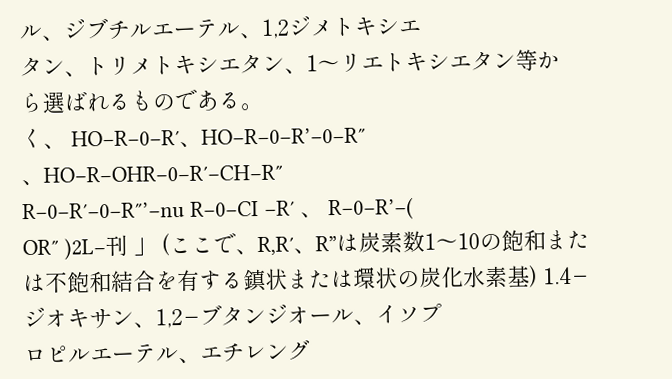ル、ジブチルエーテル、1,2ジメトキシエ
タン、トリメトキシエタン、1〜リエトキシエタン等か
ら選ばれるものである。
く、 HO−R−0−R′、HO−R−0−R’−0−R″
、HO−R−OHR−0−R′−CH−R″
R−0−R′−0−R″’−nu R−0−CI −R′ 、 R−0−R’−(
OR″ )2L−刊 」 (ここで、R,R′、R”は炭素数1〜10の飽和また
は不飽和結合を有する鎮状または環状の炭化水素基) 1.4−ジオキサン、1,2−ブタンジオール、イソプ
ロピルエーテル、エチレング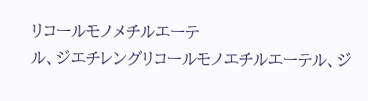リコールモノメチルエーテ
ル、ジエチレングリコールモノエチルエーテル、ジ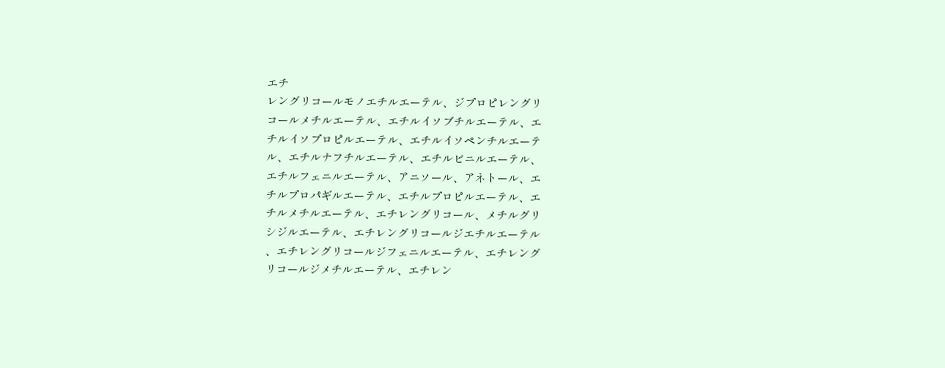エチ
レングリコールモノエチルエーテル、ジプロピレングリ
コールメチルエーテル、エチルイソブチルエーテル、エ
チルイソプロピルエーテル、エチルイソペンチルエーテ
ル、エチルナフチルエーテル、エチルビニルエーテル、
エチルフェニルエーテル、アニソール、アネトール、エ
チルプロパギルエーテル、エチルプロピルエーテル、エ
チルメチルエーテル、エチレングリコール、メチルグリ
シジルエーテル、エチレングリコールジエチルエーテル
、エチレングリコールジフェニルエーテル、エチレング
リコールジメチルエーテル、エチレン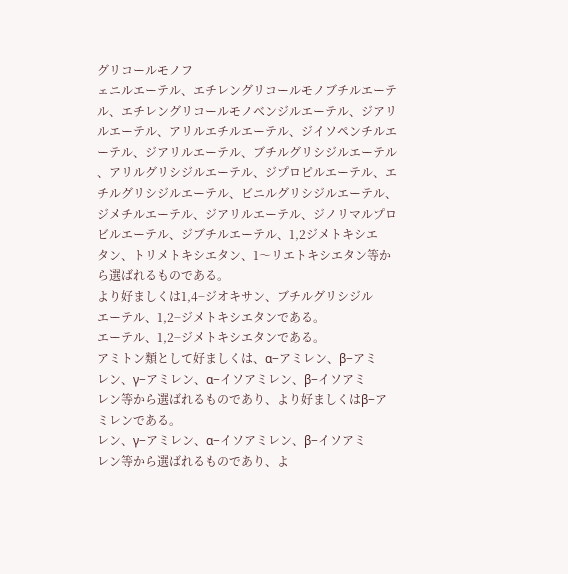グリコールモノフ
ェニルエーテル、エチレングリコールモノブチルエーテ
ル、エチレングリコールモノベンジルエーテル、ジアリ
ルエーテル、アリルエチルエーテル、ジイソペンチルエ
ーテル、ジアリルエーテル、ブチルグリシジルエーテル
、アリルグリシジルエーテル、ジプロピルエーテル、エ
チルグリシジルエーテル、ビニルグリシジルエーテル、
ジメチルエーテル、ジアリルエーテル、ジノリマルプロ
ビルエーテル、ジブチルエーテル、1,2ジメトキシエ
タン、トリメトキシエタン、1〜リエトキシエタン等か
ら選ばれるものである。
より好ましくは1,4−ジオキサン、ブチルグリシジル
エーテル、1,2−ジメトキシエタンである。
エーテル、1,2−ジメトキシエタンである。
アミトン類として好ましくは、α−アミレン、β−アミ
レン、γ−アミレン、α−イソアミレン、β−イソアミ
レン等から選ばれるものであり、より好ましくはβ−ア
ミレンである。
レン、γ−アミレン、α−イソアミレン、β−イソアミ
レン等から選ばれるものであり、よ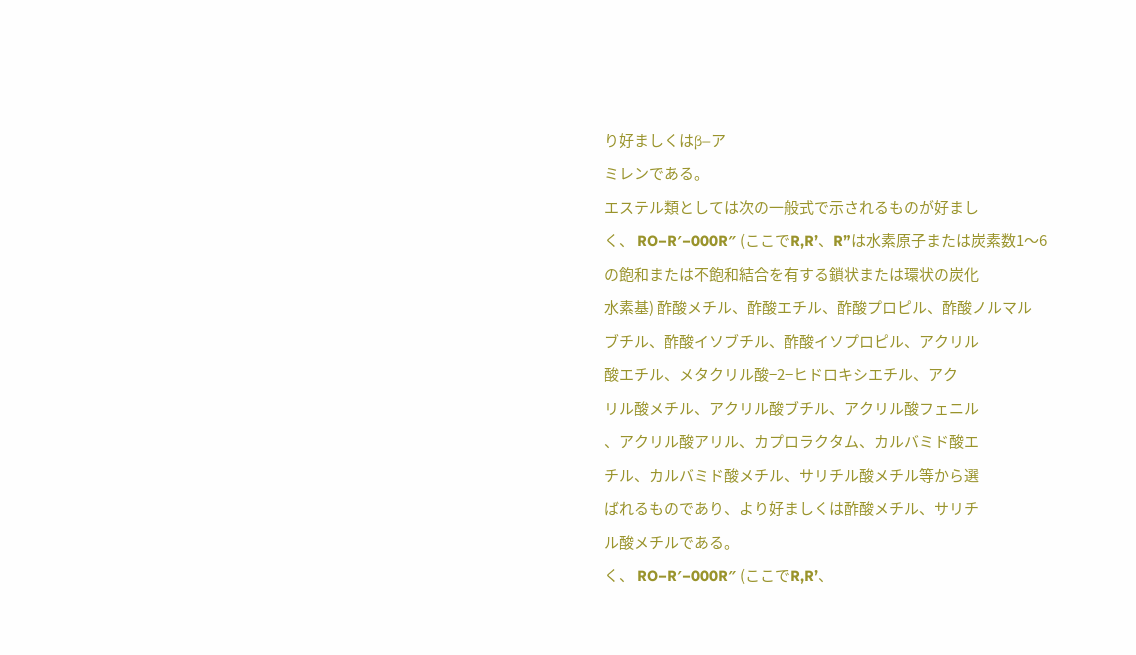り好ましくはβ−ア
ミレンである。
エステル類としては次の一般式で示されるものが好まし
く、 RO−R′−000R″ (ここでR,R’、R”は水素原子または炭素数1〜6
の飽和または不飽和結合を有する鎖状または環状の炭化
水素基) 酢酸メチル、酢酸エチル、酢酸プロピル、酢酸ノルマル
ブチル、酢酸イソブチル、酢酸イソプロピル、アクリル
酸エチル、メタクリル酸−2−ヒドロキシエチル、アク
リル酸メチル、アクリル酸ブチル、アクリル酸フェニル
、アクリル酸アリル、カプロラクタム、カルバミド酸エ
チル、カルバミド酸メチル、サリチル酸メチル等から選
ばれるものであり、より好ましくは酢酸メチル、サリチ
ル酸メチルである。
く、 RO−R′−000R″ (ここでR,R’、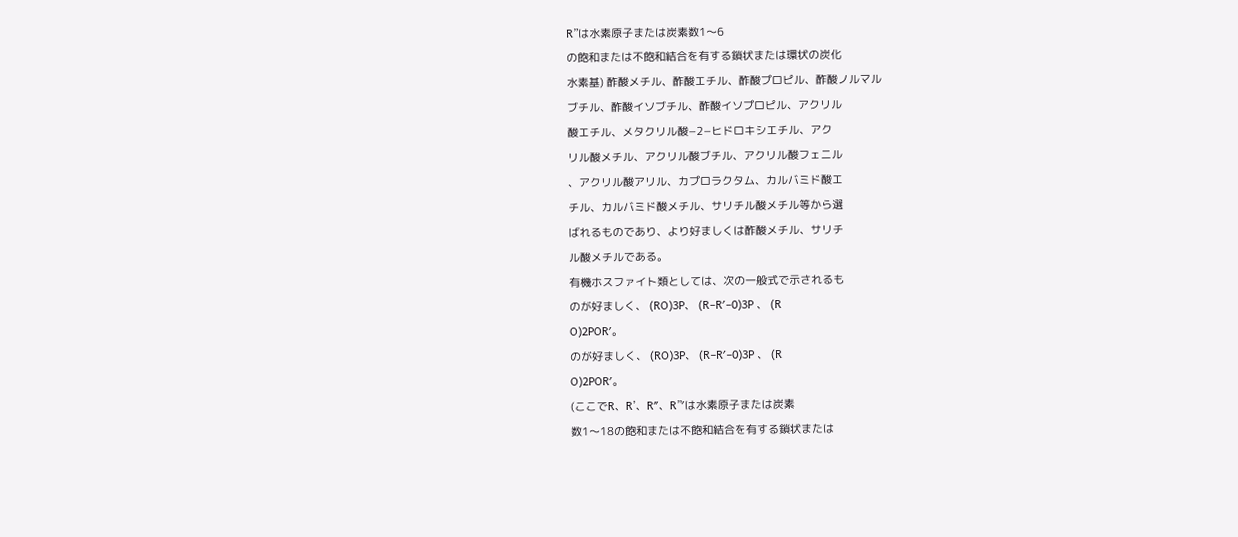R”は水素原子または炭素数1〜6
の飽和または不飽和結合を有する鎖状または環状の炭化
水素基) 酢酸メチル、酢酸エチル、酢酸プロピル、酢酸ノルマル
ブチル、酢酸イソブチル、酢酸イソプロピル、アクリル
酸エチル、メタクリル酸−2−ヒドロキシエチル、アク
リル酸メチル、アクリル酸ブチル、アクリル酸フェニル
、アクリル酸アリル、カプロラクタム、カルバミド酸エ
チル、カルバミド酸メチル、サリチル酸メチル等から選
ばれるものであり、より好ましくは酢酸メチル、サリチ
ル酸メチルである。
有機ホスファイト類としては、次の一般式で示されるも
のが好ましく、 (RO)3P、 (R−R′−0)3P 、 (R
O)2POR′。
のが好ましく、 (RO)3P、 (R−R′−0)3P 、 (R
O)2POR′。
(ここでR、R’、R″、R”′は水素原子または炭素
数1〜18の飽和または不飽和結合を有する鎖状または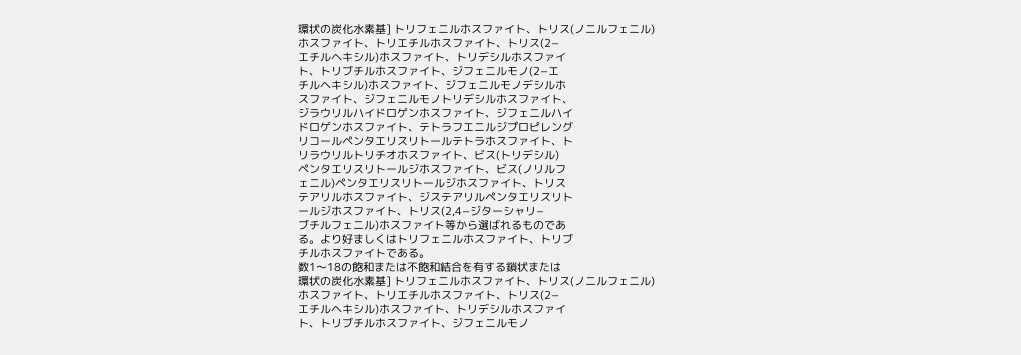環状の炭化水素基] トリフェニルホスファイト、トリス(ノニルフェニル)
ホスファイト、トリエチルホスファイト、トリス(2−
エチルヘキシル)ホスファイト、トリデシルホスファイ
ト、トリブチルホスファイト、ジフェニルモノ(2−エ
チルヘキシル)ホスファイト、ジフェニルモノデシルホ
スファイト、ジフェニルモノトリデシルホスファイト、
ジラウリルハイドロゲンホスファイト、ジフェニルハイ
ドロゲンホスファイト、テトラフエニルジプロピレング
リコールペンタエリスリトールテトラホスファイト、ト
リラウリルトリチオホスファイト、ビス(トリデシル)
ペンタエリスリトールジホスファイト、ビス(ノリルフ
ェニル)ペンタエリスリトールジホスファイト、トリス
テアリルホスファイト、ジステアリルペンタエリスリト
ールジホスファイト、トリス(2,4−ジターシャリ−
ブチルフェニル)ホスファイト等から選ばれるものであ
る。より好ましくはトリフェニルホスファイト、トリブ
チルホスファイトである。
数1〜18の飽和または不飽和結合を有する鎖状または
環状の炭化水素基] トリフェニルホスファイト、トリス(ノニルフェニル)
ホスファイト、トリエチルホスファイト、トリス(2−
エチルヘキシル)ホスファイト、トリデシルホスファイ
ト、トリブチルホスファイト、ジフェニルモノ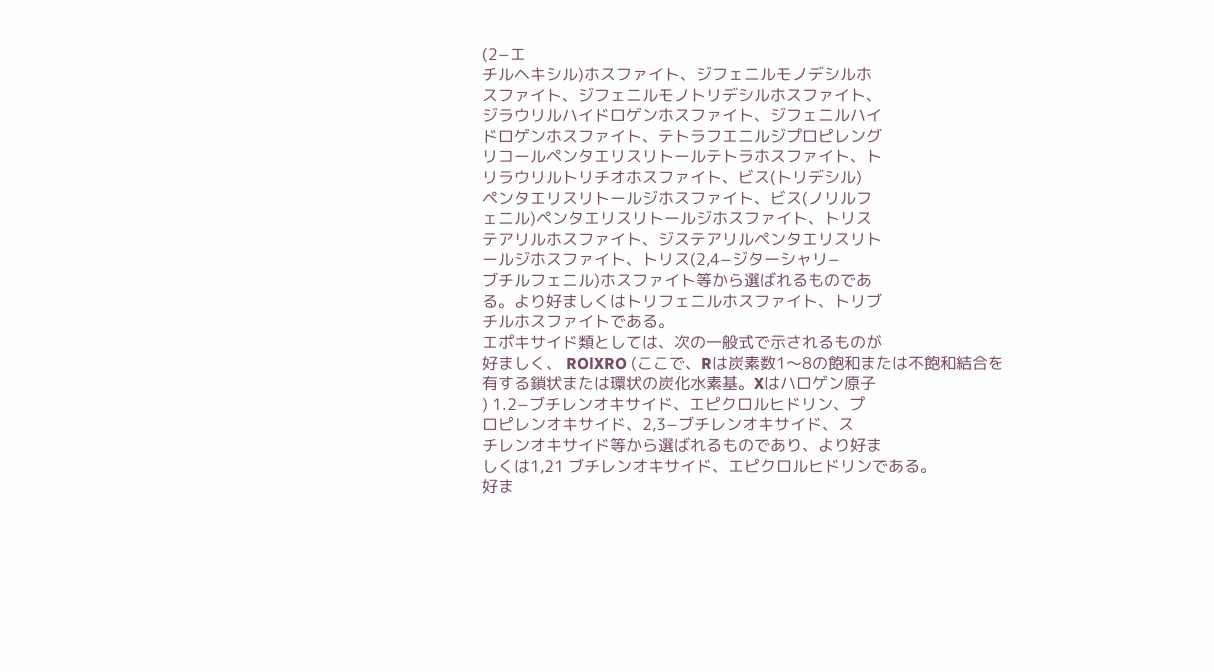(2−エ
チルヘキシル)ホスファイト、ジフェニルモノデシルホ
スファイト、ジフェニルモノトリデシルホスファイト、
ジラウリルハイドロゲンホスファイト、ジフェニルハイ
ドロゲンホスファイト、テトラフエニルジプロピレング
リコールペンタエリスリトールテトラホスファイト、ト
リラウリルトリチオホスファイト、ビス(トリデシル)
ペンタエリスリトールジホスファイト、ビス(ノリルフ
ェニル)ペンタエリスリトールジホスファイト、トリス
テアリルホスファイト、ジステアリルペンタエリスリト
ールジホスファイト、トリス(2,4−ジターシャリ−
ブチルフェニル)ホスファイト等から選ばれるものであ
る。より好ましくはトリフェニルホスファイト、トリブ
チルホスファイトである。
エポキサイド類としては、次の一般式で示されるものが
好ましく、 ROlXRO (ここで、Rは炭素数1〜8の飽和または不飽和結合を
有する鎖状または環状の炭化水素基。Xはハロゲン原子
) 1.2−ブチレンオキサイド、エピクロルヒドリン、プ
ロピレンオキサイド、2,3−ブチレンオキサイド、ス
チレンオキサイド等から選ばれるものであり、より好ま
しくは1,21 ブチレンオキサイド、エピクロルヒドリンである。
好ま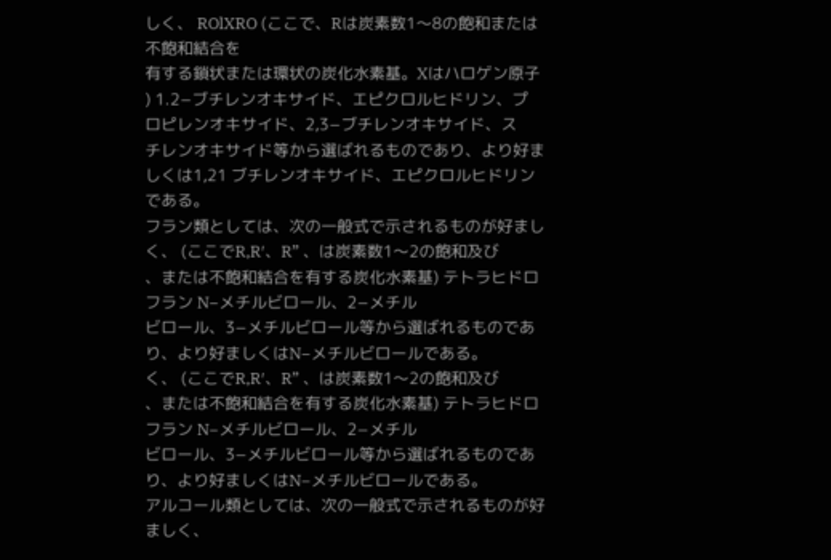しく、 ROlXRO (ここで、Rは炭素数1〜8の飽和または不飽和結合を
有する鎖状または環状の炭化水素基。Xはハロゲン原子
) 1.2−ブチレンオキサイド、エピクロルヒドリン、プ
ロピレンオキサイド、2,3−ブチレンオキサイド、ス
チレンオキサイド等から選ばれるものであり、より好ま
しくは1,21 ブチレンオキサイド、エピクロルヒドリンである。
フラン類としては、次の一般式で示されるものが好まし
く、 (ここでR,R′、R” 、は炭素数1〜2の飽和及び
、または不飽和結合を有する炭化水素基) テトラヒドロフラン N−メチルビロール、2−メチル
ビロール、3−メチルビロール等から選ばれるものであ
り、より好ましくはN−メチルビロールである。
く、 (ここでR,R′、R” 、は炭素数1〜2の飽和及び
、または不飽和結合を有する炭化水素基) テトラヒドロフラン N−メチルビロール、2−メチル
ビロール、3−メチルビロール等から選ばれるものであ
り、より好ましくはN−メチルビロールである。
アルコール類としては、次の一般式で示されるものが好
ましく、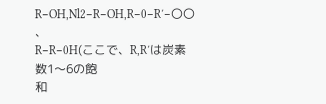R−OH,Nl2−R−OH,R−0−R′−〇〇 、
R−R−0H(ここで、R,R′は炭素数1〜6の飽
和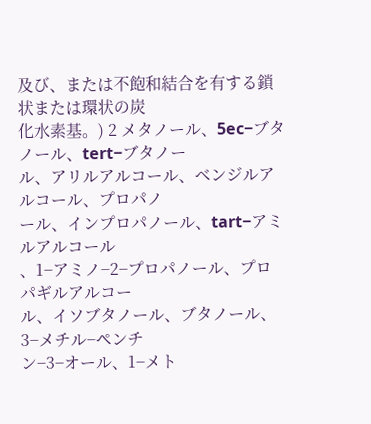及び、または不飽和結合を有する鎖状または環状の炭
化水素基。) 2 メタノール、5ec−ブタノール、tert−ブタノー
ル、アリルアルコール、ベンジルアルコール、プロパノ
ール、インプロパノール、tart−アミルアルコール
、1−アミノ−2−プロパノール、プロパギルアルコー
ル、イソブタノール、ブタノール、3−メチル−ペンチ
ン−3−オール、1−メト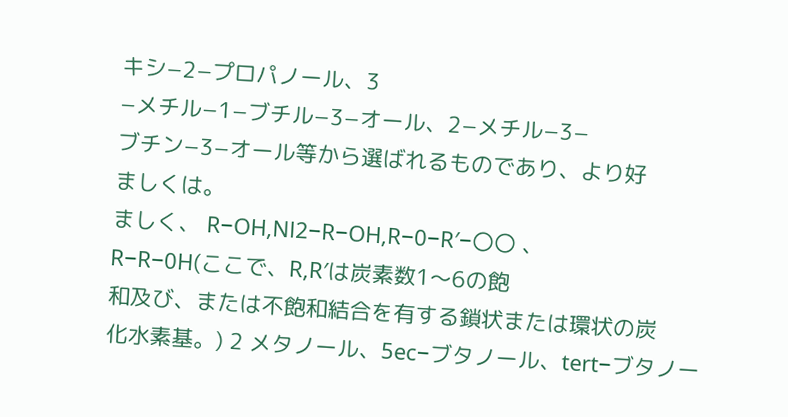キシ−2−プロパノール、3
−メチル−1−ブチル−3−オール、2−メチル−3−
ブチン−3−オール等から選ばれるものであり、より好
ましくは。
ましく、 R−OH,Nl2−R−OH,R−0−R′−〇〇 、
R−R−0H(ここで、R,R′は炭素数1〜6の飽
和及び、または不飽和結合を有する鎖状または環状の炭
化水素基。) 2 メタノール、5ec−ブタノール、tert−ブタノー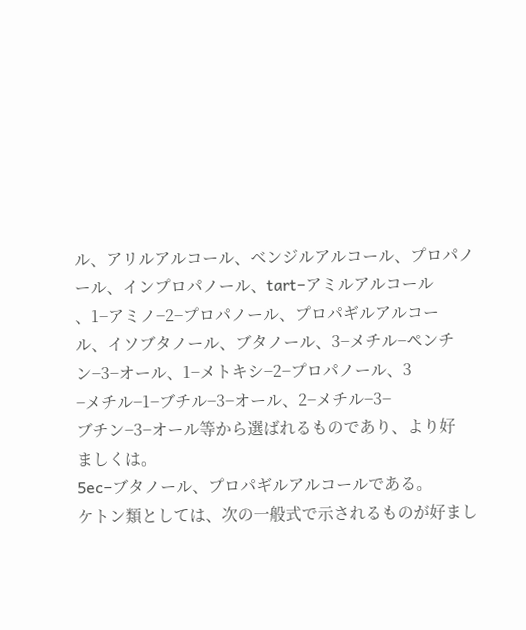ル、アリルアルコール、ベンジルアルコール、プロパノ
ール、インプロパノール、tart−アミルアルコール
、1−アミノ−2−プロパノール、プロパギルアルコー
ル、イソブタノール、ブタノール、3−メチル−ペンチ
ン−3−オール、1−メトキシ−2−プロパノール、3
−メチル−1−ブチル−3−オール、2−メチル−3−
ブチン−3−オール等から選ばれるものであり、より好
ましくは。
5ec−ブタノール、プロパギルアルコールである。
ケトン類としては、次の一般式で示されるものが好まし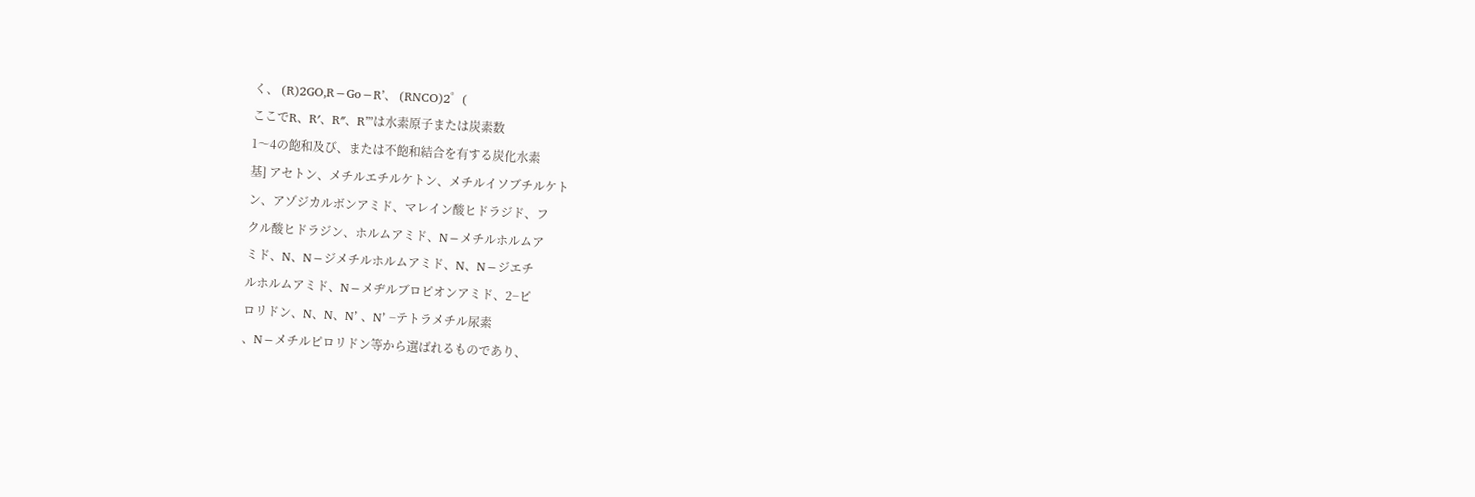く、 (R)2GO,R−Go−R’、 (RNCO)2゜(
ここでR、R′、R″、R”’は水素原子または炭素数
1〜4の飽和及び、または不飽和結合を有する炭化水素
基] アセトン、メチルエチルケトン、メチルイソブチルケト
ン、アゾジカルボンアミド、マレイン酸ヒドラジド、フ
クル酸ヒドラジン、ホルムアミド、N−メチルホルムア
ミド、N、N−ジメチルホルムアミド、N、N−ジエチ
ルホルムアミド、N−メヂルブロピオンアミド、2−ピ
ロリドン、N、N、N’ 、N’ −テトラメチル尿素
、N−メチルピロリドン等から選ばれるものであり、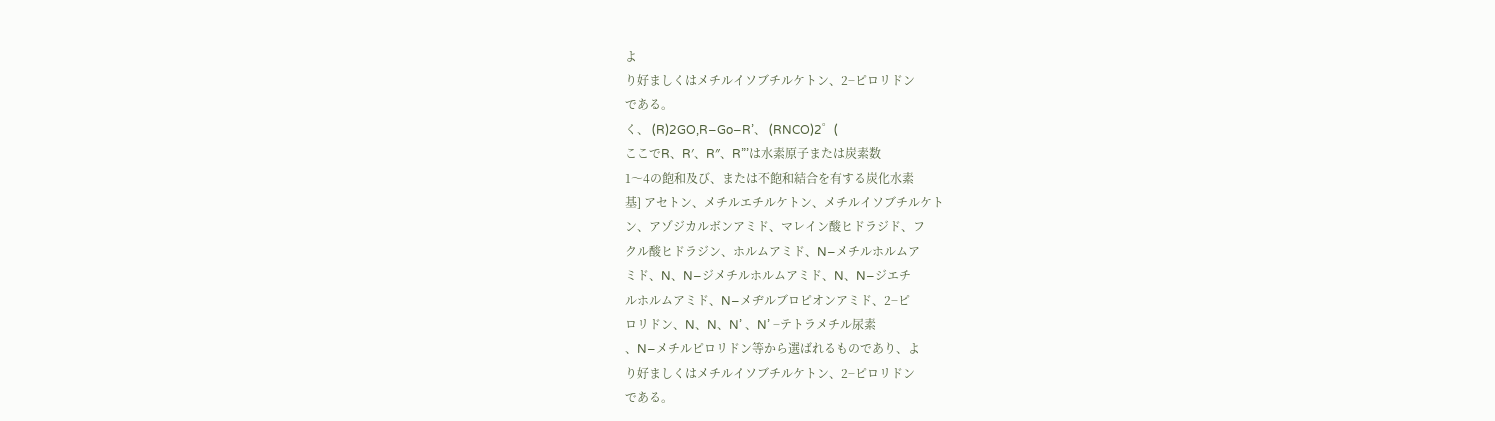よ
り好ましくはメチルイソブチルケトン、2−ピロリドン
である。
く、 (R)2GO,R−Go−R’、 (RNCO)2゜(
ここでR、R′、R″、R”’は水素原子または炭素数
1〜4の飽和及び、または不飽和結合を有する炭化水素
基] アセトン、メチルエチルケトン、メチルイソブチルケト
ン、アゾジカルボンアミド、マレイン酸ヒドラジド、フ
クル酸ヒドラジン、ホルムアミド、N−メチルホルムア
ミド、N、N−ジメチルホルムアミド、N、N−ジエチ
ルホルムアミド、N−メヂルブロピオンアミド、2−ピ
ロリドン、N、N、N’ 、N’ −テトラメチル尿素
、N−メチルピロリドン等から選ばれるものであり、よ
り好ましくはメチルイソブチルケトン、2−ピロリドン
である。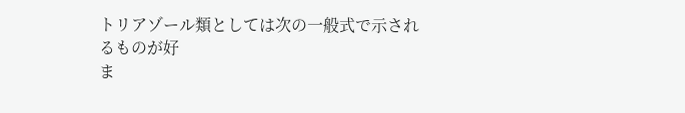トリアゾール類としては次の一般式で示されるものが好
ま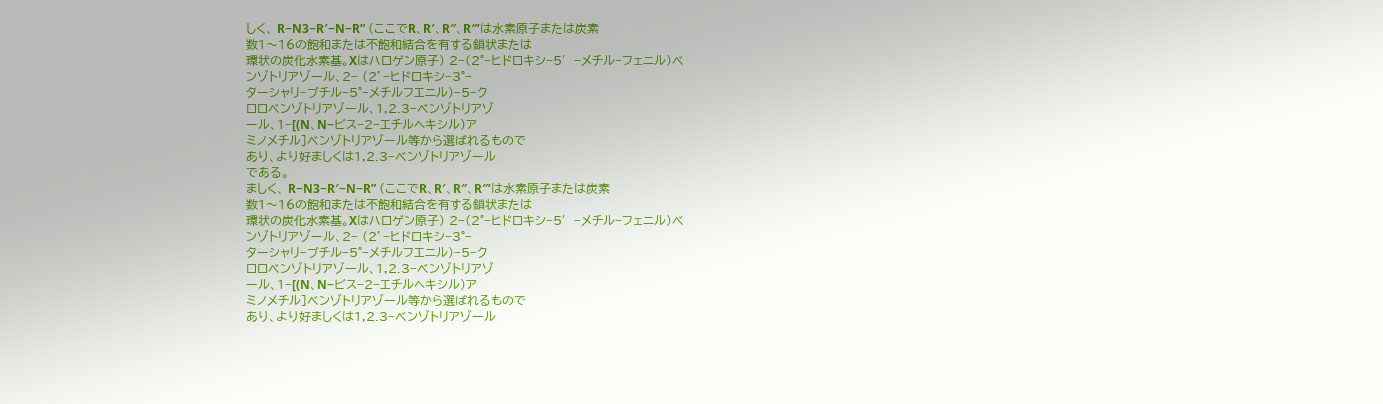しく、 R−N3−R′−N−R” (ここでR、R′、R″、R″’は水素原子または炭素
数1〜16の飽和または不飽和結合を有する鎖状または
環状の炭化水素基。Xはハロゲン原子) 2−(2°−ヒドロキシ−5′−メチル−フェニル)ベ
ンゾトリアゾール、2− (2’−ヒドロキシ−3°−
ターシャリ−ブチル−5°−メチルフエニル)−5−ク
ロロベンゾトリアゾール、1,2.3−ベンゾトリアゾ
ール、1−[(N、N−ビス−2−エチルヘキシル)ア
ミノメチル]ベンゾトリアゾール等から選ばれるもので
あり、より好ましくは1,2.3−ベンゾトリアゾール
である。
ましく、 R−N3−R′−N−R” (ここでR、R′、R″、R″’は水素原子または炭素
数1〜16の飽和または不飽和結合を有する鎖状または
環状の炭化水素基。Xはハロゲン原子) 2−(2°−ヒドロキシ−5′−メチル−フェニル)ベ
ンゾトリアゾール、2− (2’−ヒドロキシ−3°−
ターシャリ−ブチル−5°−メチルフエニル)−5−ク
ロロベンゾトリアゾール、1,2.3−ベンゾトリアゾ
ール、1−[(N、N−ビス−2−エチルヘキシル)ア
ミノメチル]ベンゾトリアゾール等から選ばれるもので
あり、より好ましくは1,2.3−ベンゾトリアゾール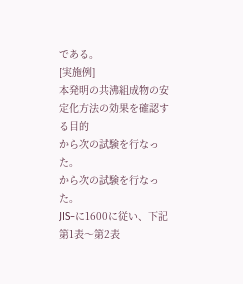である。
[実施例]
本発明の共沸組成物の安定化方法の効果を確認する目的
から次の試験を行なった。
から次の試験を行なった。
JIS−に1600に従い、下記第1表〜第2表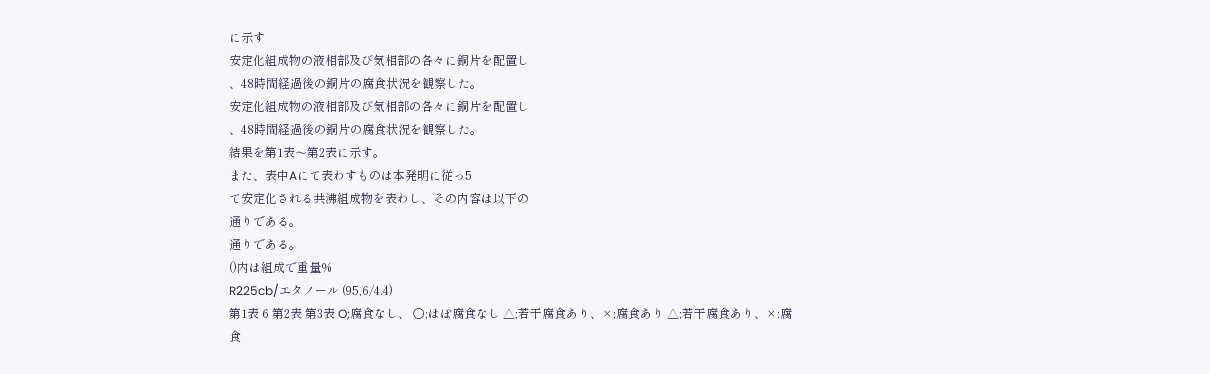に示す
安定化組成物の液相部及び気相部の各々に銅片を配置し
、48時間経過後の銅片の腐食状況を観察した。
安定化組成物の液相部及び気相部の各々に銅片を配置し
、48時間経過後の銅片の腐食状況を観察した。
結果を第1表〜第2表に示す。
また、表中Aにて表わすものは本発明に従っ5
て安定化される共沸組成物を表わし、その内容は以下の
通りである。
通りである。
()内は組成で重量%
R225cb/エタノール (95,6/4.4)
第1表 6 第2表 第3表 O;腐食なし、 ○;はぼ腐食なし △;若干腐食あり、×;腐食あり △;若干腐食あり、×:腐食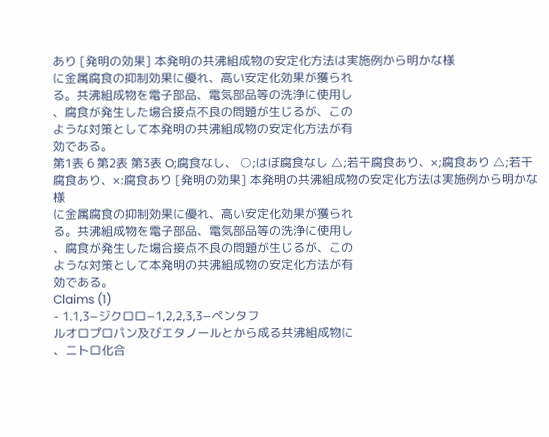あり [発明の効果] 本発明の共沸組成物の安定化方法は実施例から明かな様
に金属腐食の抑制効果に優れ、高い安定化効果が獲られ
る。共沸組成物を電子部品、電気部品等の洗浄に使用し
、腐食が発生した場合接点不良の問題が生じるが、この
ような対策として本発明の共沸組成物の安定化方法が有
効である。
第1表 6 第2表 第3表 O;腐食なし、 ○;はぼ腐食なし △;若干腐食あり、×;腐食あり △;若干腐食あり、×:腐食あり [発明の効果] 本発明の共沸組成物の安定化方法は実施例から明かな様
に金属腐食の抑制効果に優れ、高い安定化効果が獲られ
る。共沸組成物を電子部品、電気部品等の洗浄に使用し
、腐食が発生した場合接点不良の問題が生じるが、この
ような対策として本発明の共沸組成物の安定化方法が有
効である。
Claims (1)
- 1.1,3−ジクロロ−1,2,2,3,3−ペンタフ
ルオロプロパン及びエタノールとから成る共沸組成物に
、ニトロ化合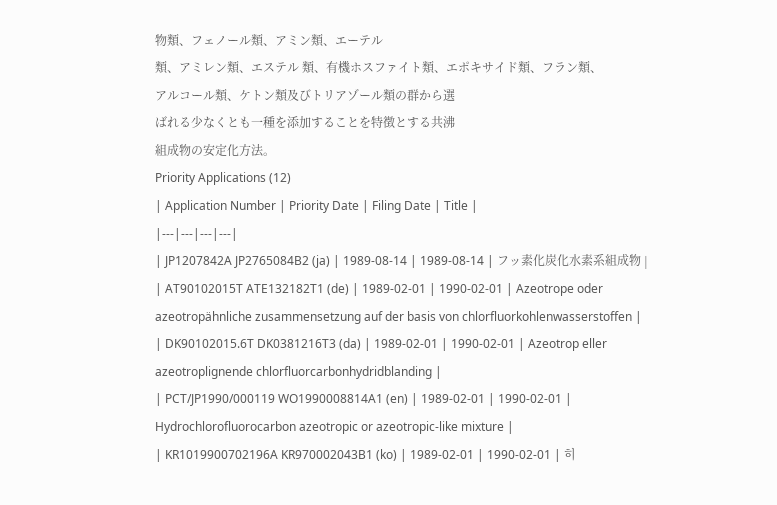物類、フェノール類、アミン類、エーテル
類、アミレン類、エステル 類、有機ホスファイト類、エポキサイド類、フラン類、
アルコール類、ケトン類及びトリアゾール類の群から選
ばれる少なくとも一種を添加することを特徴とする共沸
組成物の安定化方法。
Priority Applications (12)
| Application Number | Priority Date | Filing Date | Title |
|---|---|---|---|
| JP1207842A JP2765084B2 (ja) | 1989-08-14 | 1989-08-14 | フッ素化炭化水素系組成物 |
| AT90102015T ATE132182T1 (de) | 1989-02-01 | 1990-02-01 | Azeotrope oder azeotropähnliche zusammensetzung auf der basis von chlorfluorkohlenwasserstoffen |
| DK90102015.6T DK0381216T3 (da) | 1989-02-01 | 1990-02-01 | Azeotrop eller azeotroplignende chlorfluorcarbonhydridblanding |
| PCT/JP1990/000119 WO1990008814A1 (en) | 1989-02-01 | 1990-02-01 | Hydrochlorofluorocarbon azeotropic or azeotropic-like mixture |
| KR1019900702196A KR970002043B1 (ko) | 1989-02-01 | 1990-02-01 | 히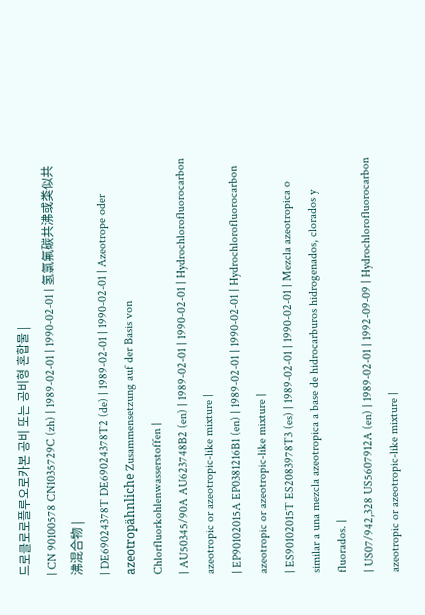드로클로로플루오로카본 공비 또는 공비형 혼합물 |
| CN 90100578 CN1035729C (zh) | 1989-02-01 | 1990-02-01 | 氢氯氟碳共沸或类似共沸混合物 |
| DE69024378T DE69024378T2 (de) | 1989-02-01 | 1990-02-01 | Azeotrope oder azeotropähnliche Zusammensetzung auf der Basis von Chlorfluorkohlenwasserstoffen |
| AU50345/90A AU623748B2 (en) | 1989-02-01 | 1990-02-01 | Hydrochlorofluorocarbon azeotropic or azeotropic-like mixture |
| EP90102015A EP0381216B1 (en) | 1989-02-01 | 1990-02-01 | Hydrochlorofluorocarbon azeotropic or azeotropic-like mixture |
| ES90102015T ES2083978T3 (es) | 1989-02-01 | 1990-02-01 | Mezcla azeotropica o similar a una mezcla azeotropica a base de hidrocarburos hidrogenados, clorados y fluorados. |
| US07/942,328 US5607912A (en) | 1989-02-01 | 1992-09-09 | Hydrochlorofluorocarbon azeotropic or azeotropic-like mixture |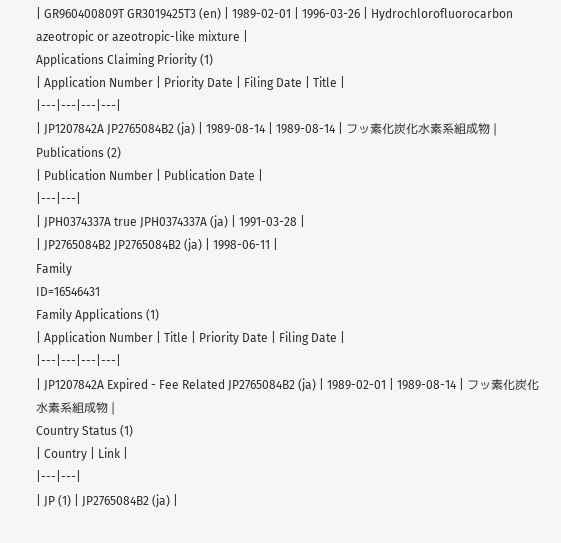| GR960400809T GR3019425T3 (en) | 1989-02-01 | 1996-03-26 | Hydrochlorofluorocarbon azeotropic or azeotropic-like mixture |
Applications Claiming Priority (1)
| Application Number | Priority Date | Filing Date | Title |
|---|---|---|---|
| JP1207842A JP2765084B2 (ja) | 1989-08-14 | 1989-08-14 | フッ素化炭化水素系組成物 |
Publications (2)
| Publication Number | Publication Date |
|---|---|
| JPH0374337A true JPH0374337A (ja) | 1991-03-28 |
| JP2765084B2 JP2765084B2 (ja) | 1998-06-11 |
Family
ID=16546431
Family Applications (1)
| Application Number | Title | Priority Date | Filing Date |
|---|---|---|---|
| JP1207842A Expired - Fee Related JP2765084B2 (ja) | 1989-02-01 | 1989-08-14 | フッ素化炭化水素系組成物 |
Country Status (1)
| Country | Link |
|---|---|
| JP (1) | JP2765084B2 (ja) |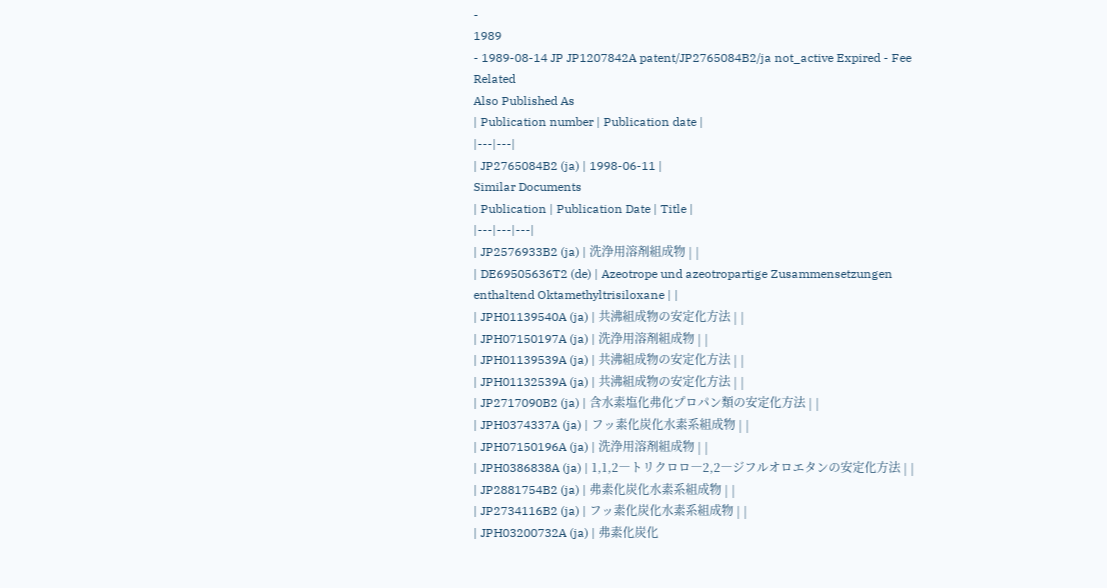-
1989
- 1989-08-14 JP JP1207842A patent/JP2765084B2/ja not_active Expired - Fee Related
Also Published As
| Publication number | Publication date |
|---|---|
| JP2765084B2 (ja) | 1998-06-11 |
Similar Documents
| Publication | Publication Date | Title |
|---|---|---|
| JP2576933B2 (ja) | 洗浄用溶剤組成物 | |
| DE69505636T2 (de) | Azeotrope und azeotropartige Zusammensetzungen enthaltend Oktamethyltrisiloxane | |
| JPH01139540A (ja) | 共沸組成物の安定化方法 | |
| JPH07150197A (ja) | 洗浄用溶剤組成物 | |
| JPH01139539A (ja) | 共沸組成物の安定化方法 | |
| JPH01132539A (ja) | 共沸組成物の安定化方法 | |
| JP2717090B2 (ja) | 含水素塩化弗化プロパン類の安定化方法 | |
| JPH0374337A (ja) | フッ素化炭化水素系組成物 | |
| JPH07150196A (ja) | 洗浄用溶剤組成物 | |
| JPH0386838A (ja) | 1,1,2―トリクロロ―2,2―ジフルオロエタンの安定化方法 | |
| JP2881754B2 (ja) | 弗素化炭化水素系組成物 | |
| JP2734116B2 (ja) | フッ素化炭化水素系組成物 | |
| JPH03200732A (ja) | 弗素化炭化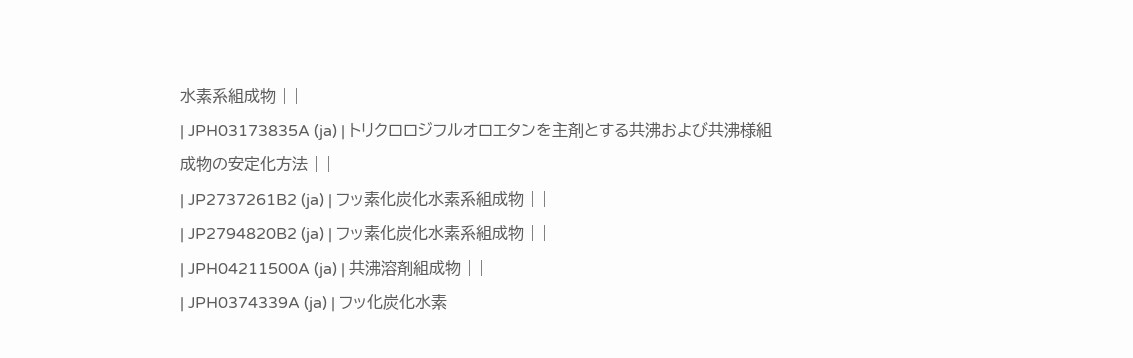水素系組成物 | |
| JPH03173835A (ja) | トリクロロジフルオロエタンを主剤とする共沸および共沸様組成物の安定化方法 | |
| JP2737261B2 (ja) | フッ素化炭化水素系組成物 | |
| JP2794820B2 (ja) | フッ素化炭化水素系組成物 | |
| JPH04211500A (ja) | 共沸溶剤組成物 | |
| JPH0374339A (ja) | フッ化炭化水素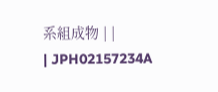系組成物 | |
| JPH02157234A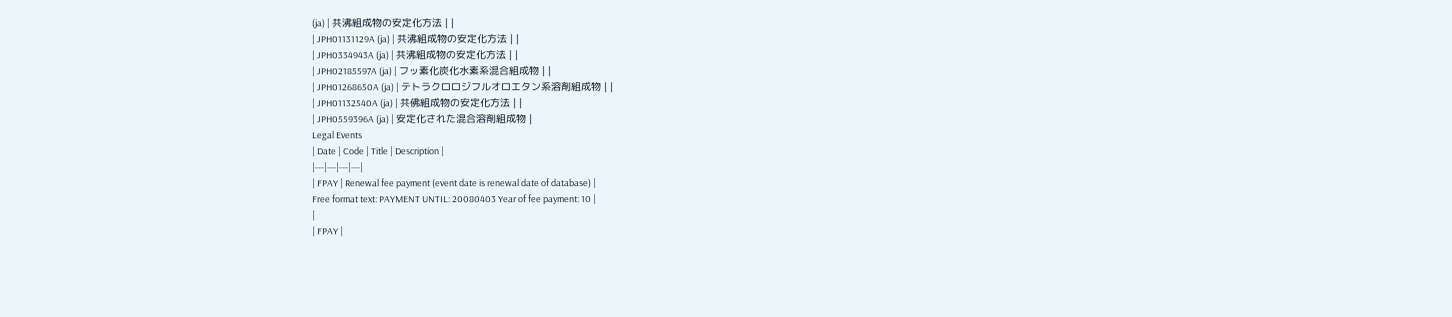(ja) | 共沸組成物の安定化方法 | |
| JPH01131129A (ja) | 共沸組成物の安定化方法 | |
| JPH0334943A (ja) | 共沸組成物の安定化方法 | |
| JPH02185597A (ja) | フッ素化炭化水素系混合組成物 | |
| JPH01268650A (ja) | テトラクロロジフルオロエタン系溶剤組成物 | |
| JPH01132540A (ja) | 共佛組成物の安定化方法 | |
| JPH0559396A (ja) | 安定化された混合溶剤組成物 |
Legal Events
| Date | Code | Title | Description |
|---|---|---|---|
| FPAY | Renewal fee payment (event date is renewal date of database) |
Free format text: PAYMENT UNTIL: 20080403 Year of fee payment: 10 |
|
| FPAY |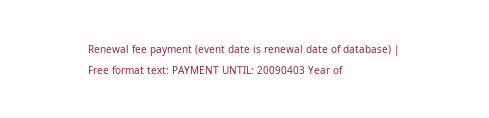Renewal fee payment (event date is renewal date of database) |
Free format text: PAYMENT UNTIL: 20090403 Year of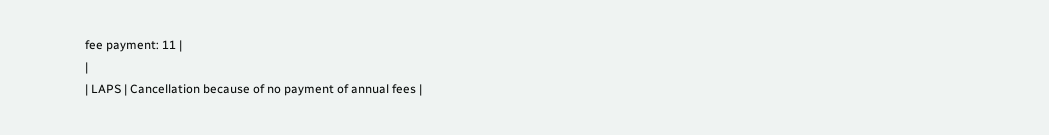fee payment: 11 |
|
| LAPS | Cancellation because of no payment of annual fees |